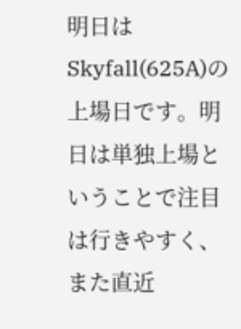明日はSkyfall(625A)の上場日です。明日は単独上場ということで注目は行きやすく、また直近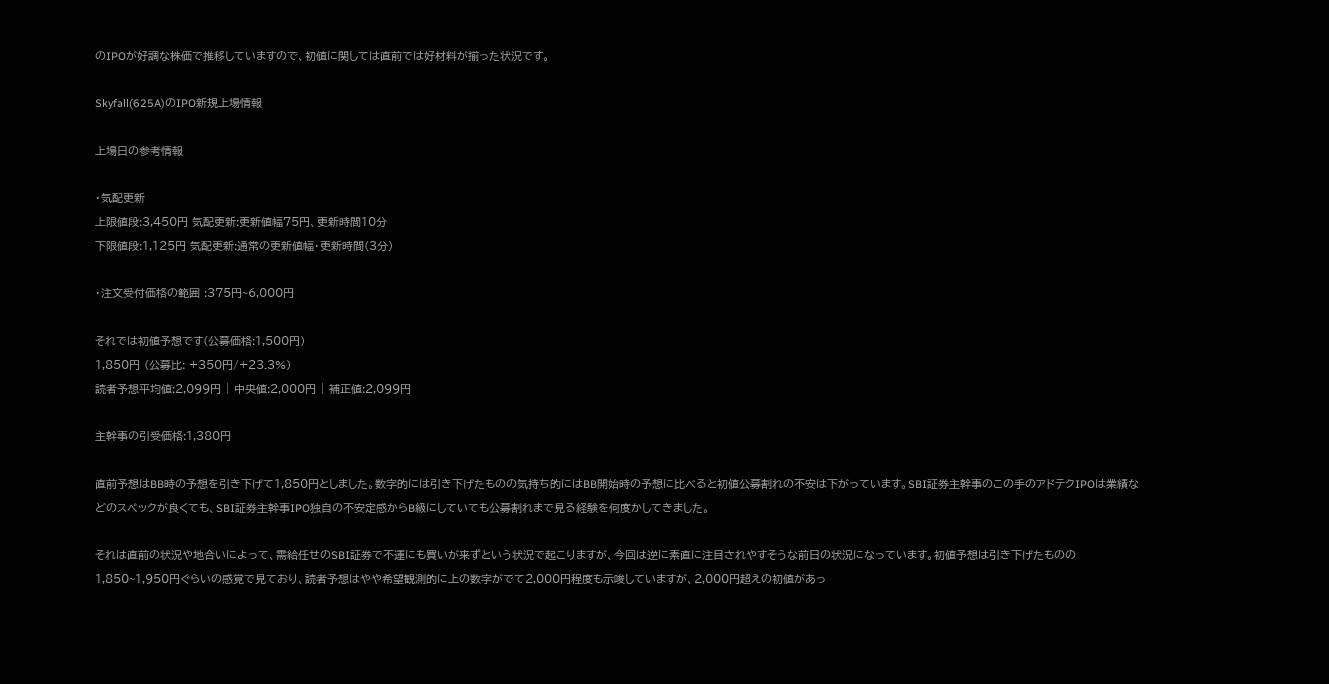のIPOが好調な株価で推移していますので、初値に関しては直前では好材料が揃った状況です。

Skyfall(625A)のIPO新規上場情報

上場日の参考情報

・気配更新
上限値段:3,450円 気配更新:更新値幅75円、更新時間10分
下限値段:1,125円 気配更新:通常の更新値幅・更新時間(3分)

・注文受付価格の範囲 :375円~6,000円

それでは初値予想です(公募価格:1,500円)
1,850円 (公募比: +350円/+23.3%)
読者予想平均値:2,099円 | 中央値:2,000円 | 補正値:2,099円

主幹事の引受価格:1,380円

直前予想はBB時の予想を引き下げて1,850円としました。数字的には引き下げたものの気持ち的にはBB開始時の予想に比べると初値公募割れの不安は下がっています。SBI証券主幹事のこの手のアドテクIPOは業績などのスペックが良くても、SBI証券主幹事IPO独自の不安定感からB級にしていても公募割れまで見る経験を何度かしてきました。

それは直前の状況や地合いによって、需給任せのSBI証券で不運にも買いが来ずという状況で起こりますが、今回は逆に素直に注目されやすそうな前日の状況になっています。初値予想は引き下げたものの1,850~1,950円ぐらいの感覚で見ており、読者予想はやや希望観測的に上の数字がでて2,000円程度も示唆していますが、2,000円超えの初値があっ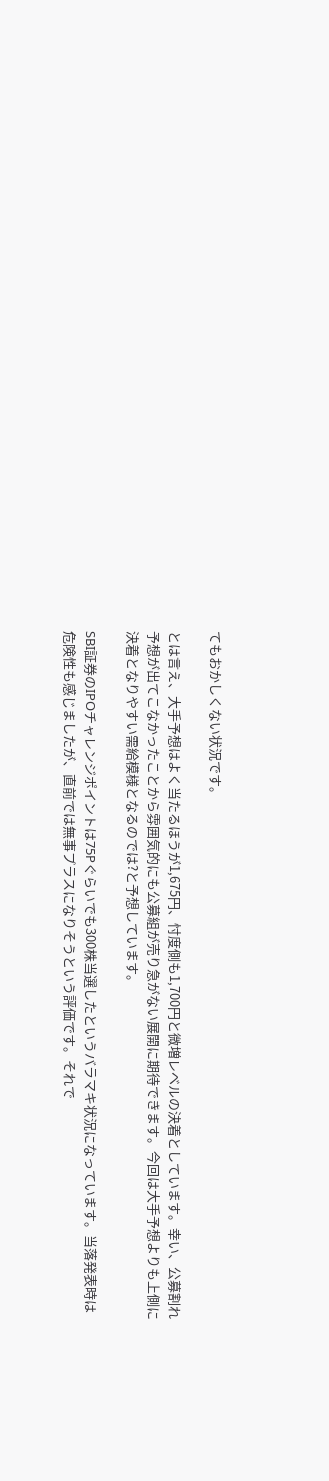てもおかしくない状況です。

とは言え、大手予想はよく当たるほうが1,675円、忖度側も1,700円と微増レベルの決着としています。幸い、公募割れ予想が出てこなかったことから雰囲気的にも公募組が売り急がない展開に期待できます。今回は大手予想よりも上側に決着となりやすい需給模様となるのでは?と予想しています。

SBI証券のIPOチャレンジポイントは75Pぐらいでも300株当選したというバラマキ状況になっています。当落発表時は危険性も感じましたが、直前では無事プラスになりそうという評価です。それで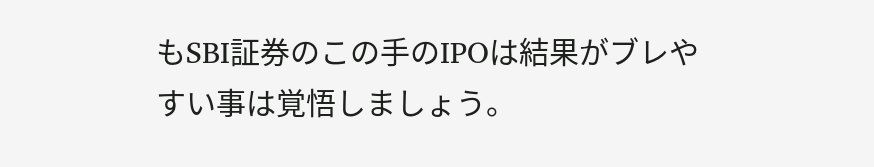もSBI証券のこの手のIPOは結果がブレやすい事は覚悟しましょう。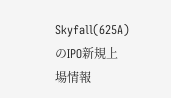Skyfall(625A)のIPO新規上場情報